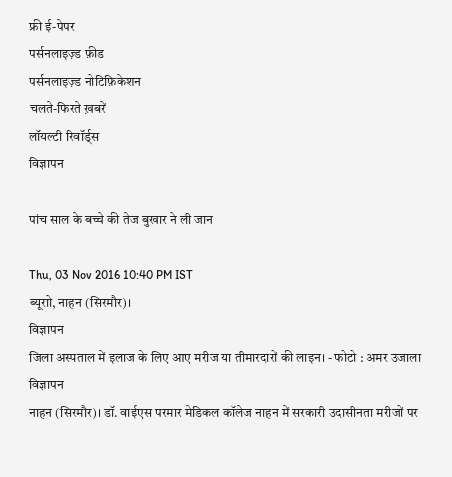फ्री ई-पेपर
पर्सनलाइज़्ड फ़ीड
पर्सनलाइज़्ड नोटिफ़िकेशन
चलते-फिरते ख़बरें
लॉयल्टी रिवॉर्ड्स
विज्ञापन

पांच साल के बच्चे की तेज बुखार ने ली जान

Thu, 03 Nov 2016 10:40 PM IST
ब्यूराो, नाहन (सिरमौर)।
विज्ञापन
जिला अस्पताल में इलाज के लिए आए मरीज या तीमारदारों की लाइन। - फोटो : अमर उजाला
विज्ञापन
नाहन (सिरमौर)। डॉ. वाईएस परमार मेडिकल कॉलेज नाहन में सरकारी उदासीनता मरीजों पर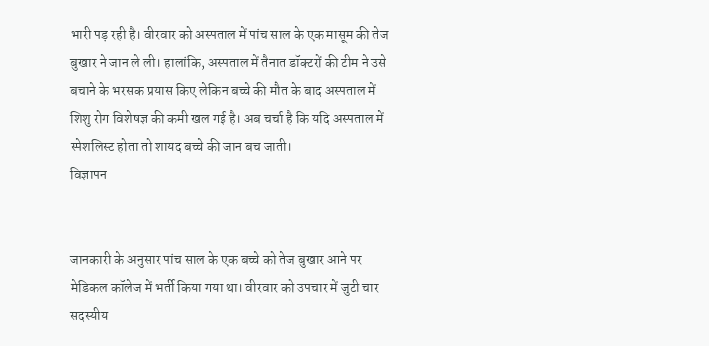भारी पड़ रही है। वीरवार को अस्पताल में पांच साल के एक मासूम की तेज बुखार ने जान ले ली। हालांकि, अस्पताल में तैनात डॉक्टरों की टीम ने उसे बचाने के भरसक प्रयास किए लेकिन बच्चे की मौत के बाद अस्पताल में शिशु रोग विशेषज्ञ की कमी खल गई है। अब चर्चा है कि यदि अस्पताल में स्पेशलिस्ट होता तो शायद बच्चे की जान बच जाती।
विज्ञापन


जानकारी के अनुसार पांच साल के एक बच्चे को तेज बुखार आने पर मेडिकल कॉलेज में भर्ती किया गया था। वीरवार को उपचार में जुटी चार सदस्यीय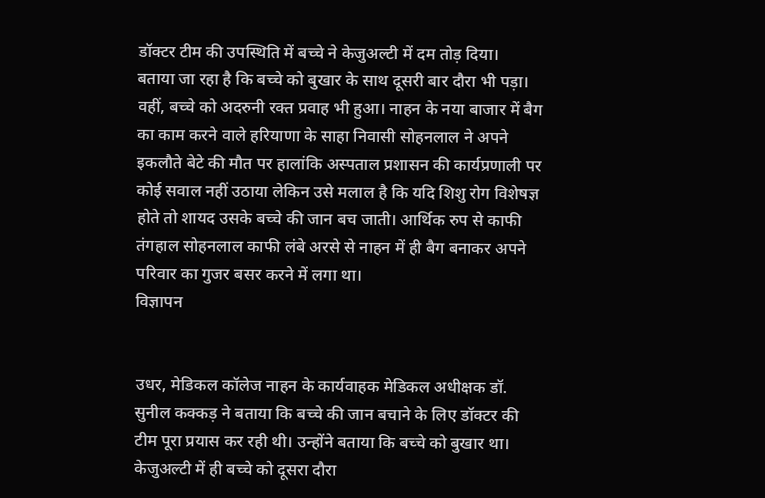डॉक्टर टीम की उपस्थिति में बच्चे ने केजुअल्टी में दम तोड़ दिया।
बताया जा रहा है कि बच्चे को बुखार के साथ दूसरी बार दौरा भी पड़ा। वहीं, बच्चे को अदरुनी रक्त प्रवाह भी हुआ। नाहन के नया बाजार में बैग का काम करने वाले हरियाणा के साहा निवासी सोहनलाल ने अपने इकलौते बेटे की मौत पर हालांकि अस्पताल प्रशासन की कार्यप्रणाली पर कोई सवाल नहीं उठाया लेकिन उसे मलाल है कि यदि शिशु रोग विशेषज्ञ होते तो शायद उसके बच्चे की जान बच जाती। आर्थिक रुप से काफी तंगहाल सोहनलाल काफी लंबे अरसे से नाहन में ही बैग बनाकर अपने परिवार का गुजर बसर करने में लगा था।
विज्ञापन


उधर, मेडिकल कॉलेज नाहन के कार्यवाहक मेडिकल अधीक्षक डॉ. सुनील कक्कड़ ने बताया कि बच्चे की जान बचाने के लिए डॉक्टर की टीम पूरा प्रयास कर रही थी। उन्होंने बताया कि बच्चे को बुखार था। केजुअल्टी में ही बच्चे को दूसरा दौरा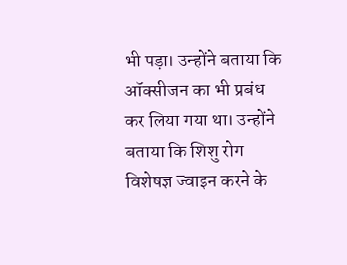भी पड़ा। उन्होंने बताया कि ऑक्सीजन का भी प्रबंध कर लिया गया था। उन्होंने बताया कि शिशु रोग विशेषज्ञ ज्वाइन करने के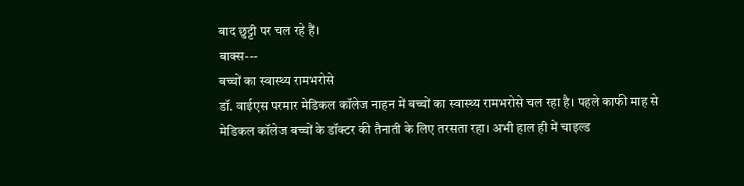बाद छुट्टी पर चल रहे हैं।
बाक्स---
बच्चों का स्वास्थ्य रामभरोसे
डॉ. वाईएस परमार मेडिकल कॉलेज नाहन में बच्चों का स्वास्थ्य रामभरोसे चल रहा है। पहले काफी माह से मेडिकल कॉलेज बच्चों के डॉक्टर की तैनाती के लिए तरसता रहा। अभी हाल ही में चाइल्ड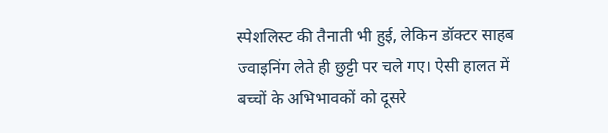स्पेशलिस्ट की तैनाती भी हुई, लेकिन डॉक्टर साहब ज्वाइनिंग लेते ही छुट्टी पर चले गए। ऐसी हालत में बच्चों के अभिभावकों को दूसरे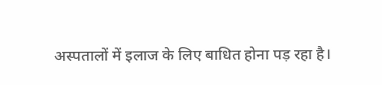अस्पतालों में इलाज के लिए बाधित होना पड़ रहा है।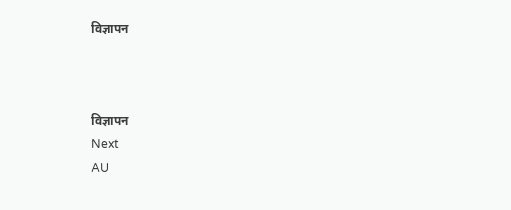विज्ञापन



विज्ञापन
Next
AU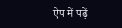ऐप में पढ़ें